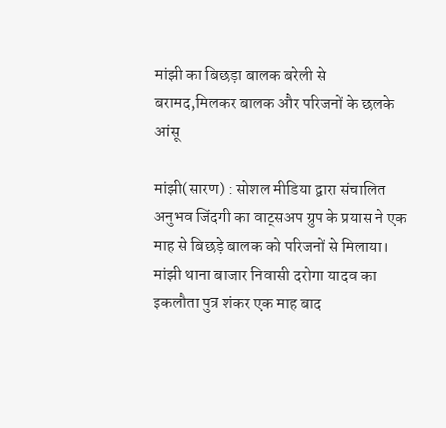मांझी का बिछड़ा बालक बरेली से बरामद,मिलकर बालक और परिजनों के छलके आंसू

मांझी(सारण) : सोशल मीडिया द्वारा संचालित अनुभव जिंदगी का वाट्सअप ग्रुप के प्रयास ने एक माह से बिछड़े बालक को परिजनों से मिलाया।
मांझी थाना बाजार निवासी दरोगा यादव का इकलौता पुत्र शंकर एक माह बाद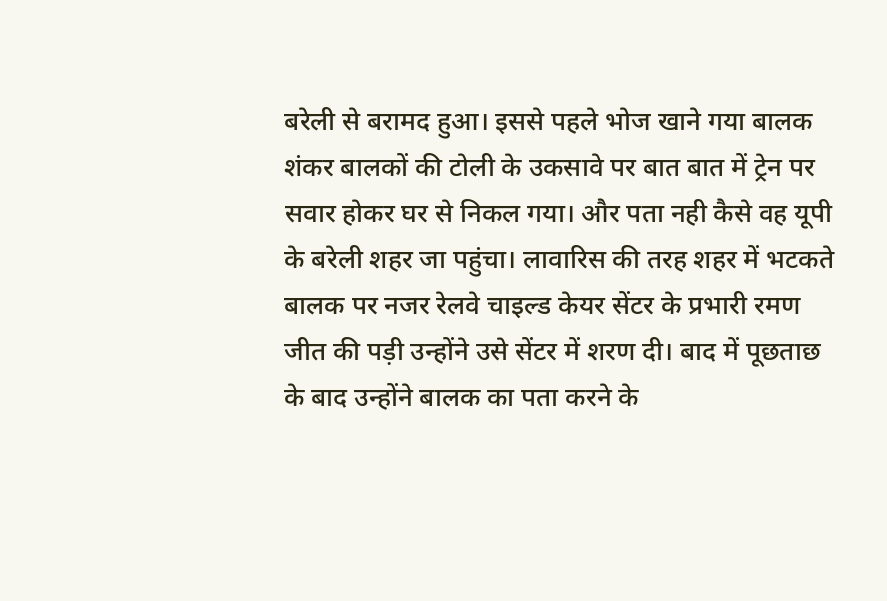बरेली से बरामद हुआ। इससे पहले भोज खाने गया बालक शंकर बालकों की टोली के उकसावे पर बात बात में ट्रेन पर सवार होकर घर से निकल गया। और पता नही कैसे वह यूपी के बरेली शहर जा पहुंचा। लावारिस की तरह शहर में भटकते बालक पर नजर रेलवे चाइल्ड केयर सेंटर के प्रभारी रमण जीत की पड़ी उन्होंने उसे सेंटर में शरण दी। बाद में पूछताछ के बाद उन्होंने बालक का पता करने के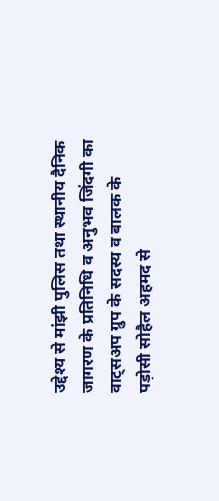उद्देश्य से मांझी पुलिस तथा स्थानीय दैनिक जागरण के प्रतिनिधि व अनुभव जिंदगी का वाट्सअप ग्रुप के सदस्य व बालक के पड़ोसी सोहैल अहमद से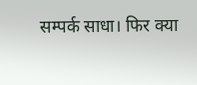सम्पर्क साधा। फिर क्या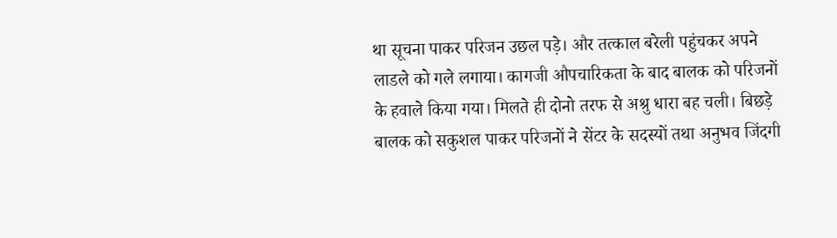था सूचना पाकर परिजन उछल पड़े। और तत्काल बरेली पहुंचकर अपने लाडले को गले लगाया। कागजी औपचारिकता के बाद बालक को परिजनों के हवाले किया गया। मिलते ही दोनो तरफ से अश्रु धारा बह चली। बिछड़े बालक को सकुशल पाकर परिजनों ने सेंटर के सदस्यों तथा अनुभव जिंदगी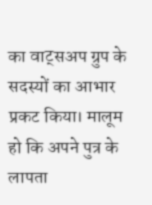का वाट्सअप ग्रुप के सदस्यों का आभार प्रकट किया। मालूम हो कि अपने पुत्र के लापता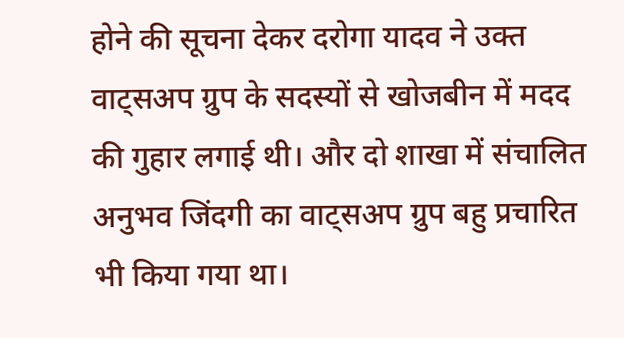होने की सूचना देकर दरोगा यादव ने उक्त वाट्सअप ग्रुप के सदस्यों से खोजबीन में मदद की गुहार लगाई थी। और दो शाखा में संचालित अनुभव जिंदगी का वाट्सअप ग्रुप बहु प्रचारित भी किया गया था।